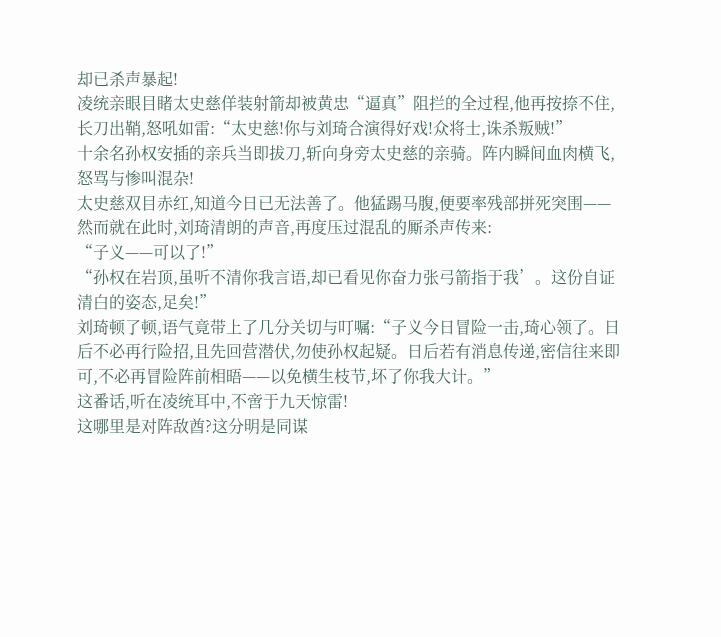却已杀声暴起!
凌统亲眼目睹太史慈佯装射箭却被黄忠“逼真”阻拦的全过程,他再按捺不住,长刀出鞘,怒吼如雷:“太史慈!你与刘琦合演得好戏!众将士,诛杀叛贼!”
十余名孙权安插的亲兵当即拔刀,斩向身旁太史慈的亲骑。阵内瞬间血肉横飞,怒骂与惨叫混杂!
太史慈双目赤红,知道今日已无法善了。他猛踢马腹,便要率残部拼死突围——
然而就在此时,刘琦清朗的声音,再度压过混乱的厮杀声传来:
“子义——可以了!”
“孙权在岩顶,虽听不清你我言语,却已看见你奋力张弓箭指于我’。这份自证清白的姿态,足矣!”
刘琦顿了顿,语气竟带上了几分关切与叮嘱:“子义今日冒险一击,琦心领了。日后不必再行险招,且先回营潜伏,勿使孙权起疑。日后若有消息传递,密信往来即可,不必再冒险阵前相晤——以免横生枝节,坏了你我大计。”
这番话,听在凌统耳中,不啻于九天惊雷!
这哪里是对阵敌酋?这分明是同谋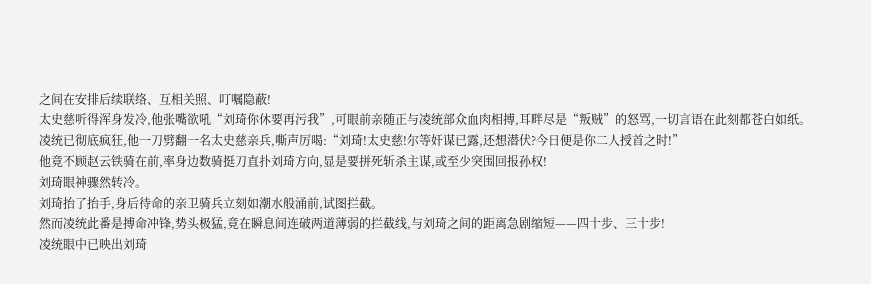之间在安排后续联络、互相关照、叮嘱隐蔽!
太史慈听得浑身发冷,他张嘴欲吼“刘琦你休要再污我”,可眼前亲随正与凌统部众血肉相搏,耳畔尽是“叛贼”的怒骂,一切言语在此刻都苍白如纸。
凌统已彻底疯狂,他一刀劈翻一名太史慈亲兵,嘶声厉喝:“刘琦!太史慈!尔等奸谋已露,还想潜伏?今日便是你二人授首之时!”
他竟不顾赵云铁骑在前,率身边数骑挺刀直扑刘琦方向,显是要拼死斩杀主谋,或至少突围回报孙权!
刘琦眼神骤然转冷。
刘琦抬了抬手,身后待命的亲卫骑兵立刻如潮水般涌前,试图拦截。
然而凌统此番是搏命冲锋,势头极猛,竟在瞬息间连破两道薄弱的拦截线,与刘琦之间的距离急剧缩短——四十步、三十步!
凌统眼中已映出刘琦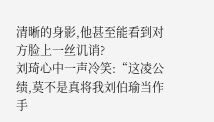清晰的身影,他甚至能看到对方脸上一丝讥诮?
刘琦心中一声冷笑:“这凌公绩,莫不是真将我刘伯瑜当作手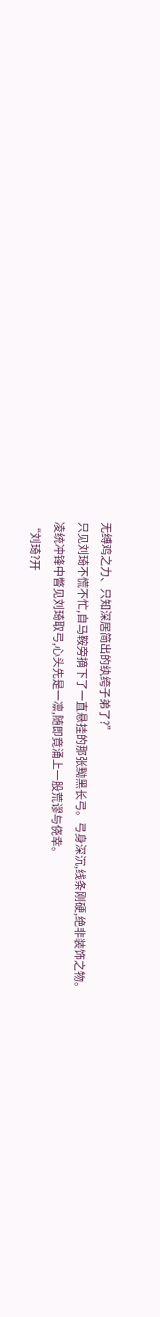无缚鸡之力、只知深居简出的纨绔子弟了?”
只见刘琦不慌不忙,自马鞍旁摘下了一直悬挂的那张黝黑长弓。弓身深沉,线条刚硬,绝非装饰之物。
凌统冲锋中瞥见刘琦取弓,心头先是一凛,随即竟涌上一股荒谬与侥幸。
“刘琦?开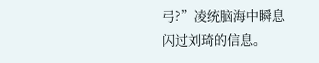弓?”凌统脑海中瞬息闪过刘琦的信息。